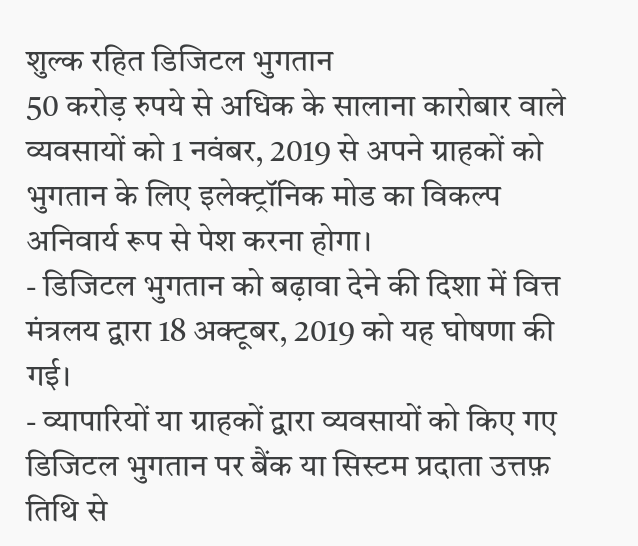शुल्क रहित डिजिटल भुगतान
50 करोड़ रुपये से अधिक के सालाना कारोबार वाले व्यवसायों को 1 नवंबर, 2019 से अपने ग्राहकों को भुगतान के लिए इलेक्ट्रॉनिक मोड का विकल्प अनिवार्य रूप से पेश करना होगा।
- डिजिटल भुगतान को बढ़ावा देने की दिशा में वित्त मंत्रलय द्वारा 18 अक्टूबर, 2019 को यह घोषणा की गई।
- व्यापारियों या ग्राहकों द्वारा व्यवसायों को किए गए डिजिटल भुगतान पर बैंक या सिस्टम प्रदाता उत्तफ़ तिथि से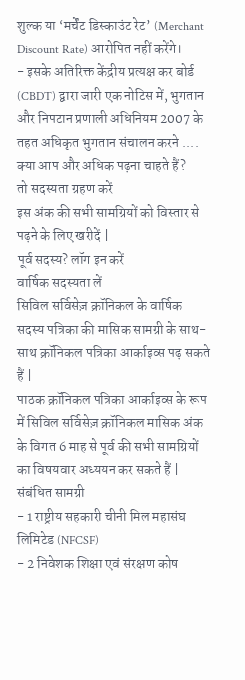शुल्क या ‘मर्चेंट डिस्काउंट रेट’ (Merchant Discount Rate) आरोपित नहीं करेंगे।
- इसके अतिरिक्त केंद्रीय प्रत्यक्ष कर बोर्ड (CBDT) द्वारा जारी एक नोटिस में, भुगतान और निपटान प्रणाली अधिनियम 2007 के तहत अधिकृत भुगतान संचालन करने ....
क्या आप और अधिक पढ़ना चाहते हैं?
तो सदस्यता ग्रहण करें
इस अंक की सभी सामग्रियों को विस्तार से पढ़ने के लिए खरीदें |
पूर्व सदस्य? लॉग इन करें
वार्षिक सदस्यता लें
सिविल सर्विसेज़ क्रॉनिकल के वार्षिक सदस्य पत्रिका की मासिक सामग्री के साथ-साथ क्रॉनिकल पत्रिका आर्काइव्स पढ़ सकते हैं |
पाठक क्रॉनिकल पत्रिका आर्काइव्स के रूप में सिविल सर्विसेज़ क्रॉनिकल मासिक अंक के विगत 6 माह से पूर्व की सभी सामग्रियों का विषयवार अध्ययन कर सकते हैं |
संबंधित सामग्री
- 1 राष्ट्रीय सहकारी चीनी मिल महासंघ लिमिटेड (NFCSF)
- 2 निवेशक शिक्षा एवं संरक्षण कोष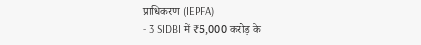प्राधिकरण (IEPFA)
- 3 SIDBI में ₹5,000 करोड़ के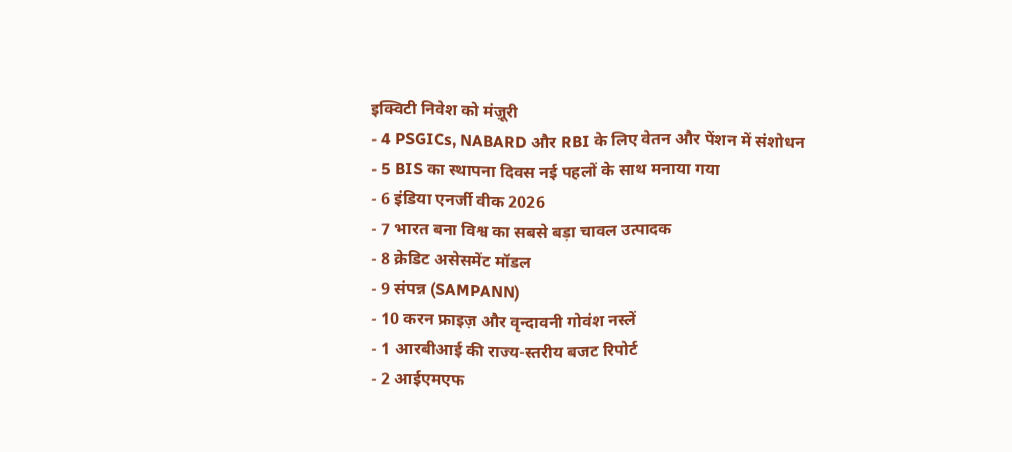इक्विटी निवेश को मंज़ूरी
- 4 PSGICs, NABARD और RBI के लिए वेतन और पेंशन में संशोधन
- 5 BIS का स्थापना दिवस नई पहलों के साथ मनाया गया
- 6 इंडिया एनर्जी वीक 2026
- 7 भारत बना विश्व का सबसे बड़ा चावल उत्पादक
- 8 क्रेडिट असेसमेंट मॉडल
- 9 संपन्न (SAMPANN)
- 10 करन फ्राइज़ और वृन्दावनी गोवंश नस्लें
- 1 आरबीआई की राज्य-स्तरीय बजट रिपोर्ट
- 2 आईएमएफ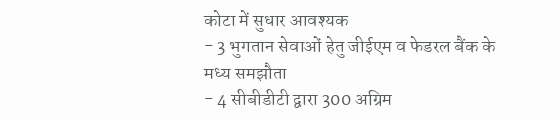कोटा में सुधार आवश्यक
- 3 भुगतान सेवाओं हेतु जीईएम व फेडरल बैंक के मध्य समझौता
- 4 सीबीडीटी द्वारा 300 अग्रिम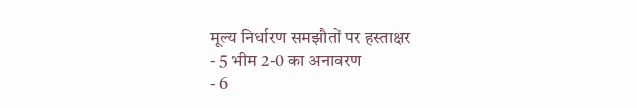मूल्य निर्धारण समझौतों पर हस्ताक्षर
- 5 भीम 2-0 का अनावरण
- 6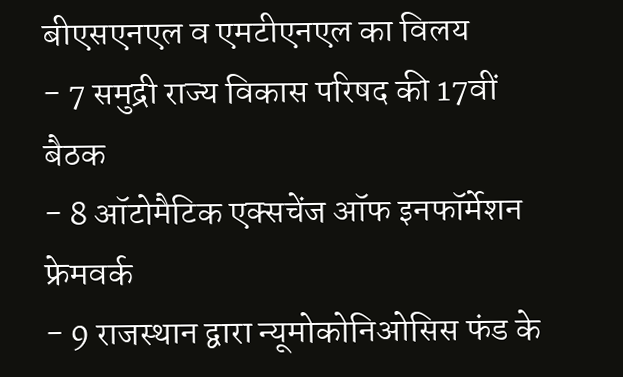बीएसएनएल व एमटीएनएल का विलय
- 7 समुद्री राज्य विकास परिषद की 17वीं बैठक
- 8 ऑटोमैटिक एक्सचेंज ऑफ इनफॉर्मेशन फ्रेमवर्क
- 9 राजस्थान द्वारा न्यूमोकोनिओसिस फंड के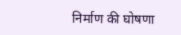निर्माण की घोषणा